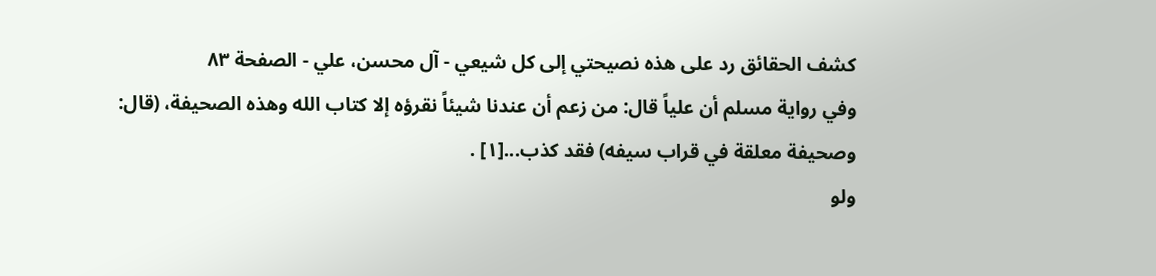كشف الحقائق رد على هذه نصيحتي إلى كل شيعي - آل محسن، علي - الصفحة ٨٣
وفي رواية مسلم أن علياً قال: من زعم أن عندنا شيئاً نقرؤه إلا كتاب الله وهذه الصحيفة، (قال: وصحيفة معلقة في قراب سيفه) فقد كذب...[١] .
ولو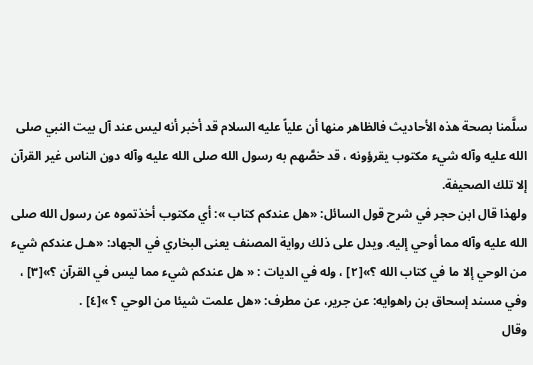سلَّمنا بصحة هذه الأحاديث فالظاهر منها أن علياً عليه السلام قد أخبر أنه ليس عند آل بيت النبي صلى الله عليه وآله شيء مكتوب يقرؤونه ، قد خصَّهم به رسول الله صلى الله عليه وآله دون الناس غير القرآن إلا تلك الصحيفة.
ولهذا قال ابن حجر في شرح قول السائل: «هل عندكم كتاب »: أي مكتوب أخذتموه عن رسول الله صلى الله عليه وآله مما أوحي إليه. ويدل على ذلك رواية المصنف يعنى البخاري في الجهاد: «هـل عندكم شيء من الوحي إلا ما في كتاب الله ؟»[٢] ، وله في الديات : « هل عندكم شيء مما ليس في القرآن ؟»[٣] ، وفي مسند إسحاق بن راهوايه: عن جرير، عن مطرف: «هل علمت شيئا من الوحي ؟ »[٤] .
وقال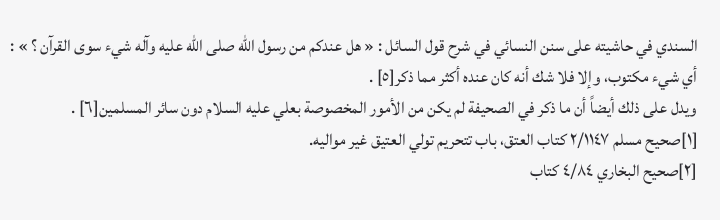السندي في حاشيته على سنن النسائي في شرح قول السائل : « هل عندكم من رسول الله صلى الله عليه وآله شيء سوى القرآن ؟ » : أي شيء مكتوب، وإلا فلا شك أنه كان عنده أكثر مما ذكر[٥] .
ويدل على ذلك أيضاً أن ما ذكر في الصحيفة لم يكن من الأمور المخصوصة بعلي عليه السلام دون سائر المسلمين[٦] .
[١]صحيح مسلم ٢/١١٤٧ كتاب العتق، باب تتحريم تولي العتيق غير مواليه.
[٢]صحيح البخاري ٤/٨٤ كتاب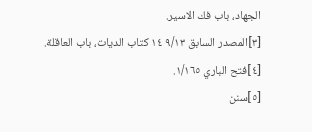الجهاد، باب فك الاسير.
[٣]المصدر السابق ٩/١٣ ١٤ كتاب الديات، باب العاقلة.
[٤]فتح الباري ١/١٦٥.
[٥]سنن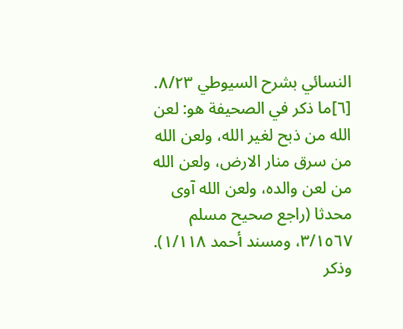النسائي بشرح السيوطي ٨/٢٣.
[٦]ما ذكر في الصحيفة هو: لعن الله من ذبح لغير الله، ولعن الله من سرق منار الارض، ولعن الله من لعن والده، ولعن الله آوى محدثا (راجع صحيح مسلم ٣/١٥٦٧، ومسند أحمد ١/١١٨). وذكر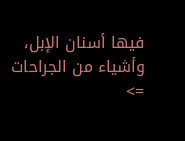فيها أسنان الإبل، وأشياء من الجراحات
=>